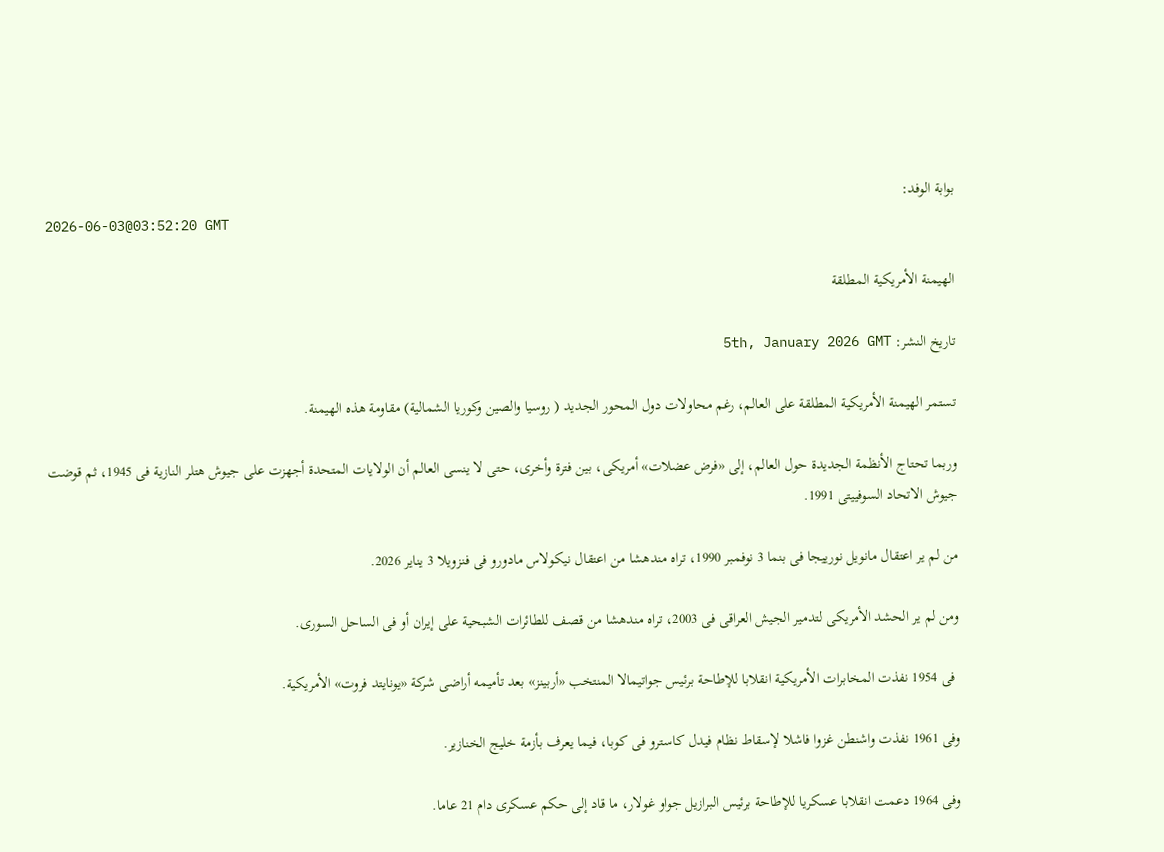بوابة الوفد:
2026-06-03@03:52:20 GMT

الهيمنة الأمريكية المطلقة

تاريخ النشر: 5th, January 2026 GMT

تستمر الهيمنة الأمريكية المطلقة على العالم، رغم محاولات دول المحور الجديد ( روسيا والصين وكوريا الشمالية) مقاومة هذه الهيمنة.

وربما تحتاج الأنظمة الجديدة حول العالم، إلى «فرض عضلات» أمريكى، بين فترة وأخرى، حتى لا ينسى العالم أن الولايات المتحدة أجهزت على جيوش هتلر النازية فى 1945، ثم قوضت جيوش الاتحاد السوفييتى 1991.

من لم ير اعتقال مانويل نورييجا فى بنما 3 نوفمبر 1990، تراه مندهشا من اعتقال نيكولاس مادورو فى فنزويلا 3 يناير 2026.

ومن لم ير الحشد الأمريكى لتدمير الجيش العراقى فى 2003، تراه مندهشا من قصف للطائرات الشبحية على إيران أو فى الساحل السورى.

 فى 1954 نفذت المخابرات الأمريكية انقلابا للإطاحة برئيس جواتيمالا المنتخب «أربينز» بعد تأميمه أراضى شركة «يونايتد فروت» الأمريكية.

وفى 1961 نفذت واشنطن غزوا فاشلا لإسقاط نظام فيدل كاسترو فى كوبا، فيما يعرف بأزمة خليج الخنازير.

وفى 1964 دعمت انقلابا عسكريا للإطاحة برئيس البرازيل جواو غولار، ما قاد إلى حكم عسكرى دام 21 عاما.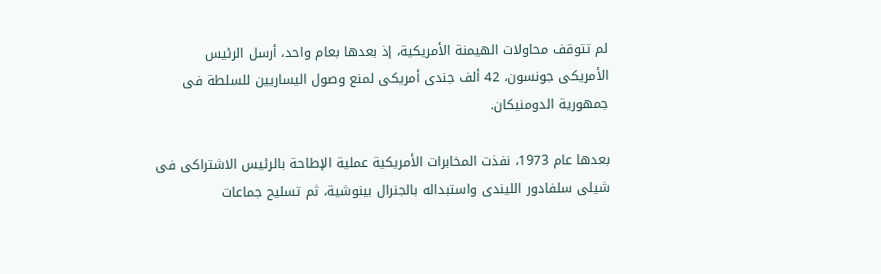لم تتوقف محاولات الهيمنة الأمريكية، إذ بعدها بعام واحد، أرسل الرئيس الأمريكى جونسون، 42 ألف جندى أمريكى لمنع وصول اليساريين للسلطة فى جمهورية الدومنيكان.

بعدها عام 1973، نفذت المخابرات الأمريكية عملية الإطاحة بالرئيس الاشتراكى فى شيلى سلفادور الليندى واستبداله بالجنرال بينوشية، ثم تسليح جماعات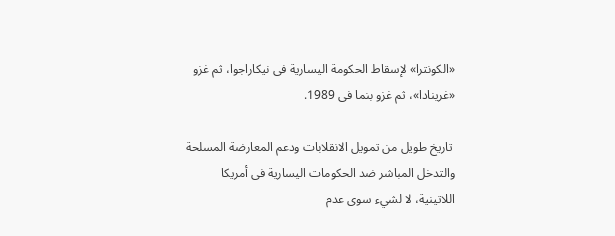«الكونترا» لإسقاط الحكومة اليسارية فى نيكاراجوا، ثم غزو «غرينادا»، ثم غزو بنما فى 1989.

 تاريخ طويل من تمويل الانقلابات ودعم المعارضة المسلحة والتدخل المباشر ضد الحكومات اليسارية فى أمريكا اللاتينية، لا لشيء سوى عدم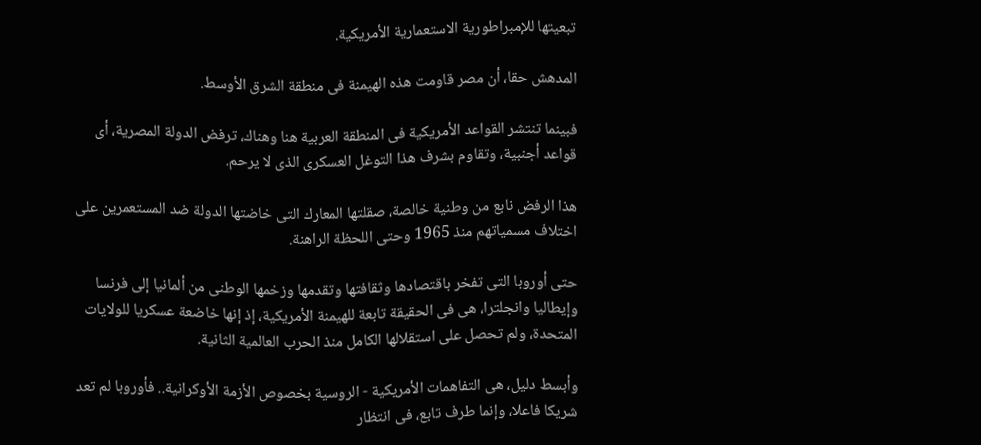تبعيتها للإمبراطورية الاستعمارية الأمريكية.

المدهش حقا، أن مصر قاومت هذه الهيمنة فى منطقة الشرق الأوسط.

فبينما تنتشر القواعد الأمريكية فى المنطقة العربية هنا وهناك، ترفض الدولة المصرية، أى قواعد أجنبية، وتقاوم بشرف هذا التوغل العسكرى الذى لا يرحم.

هذا الرفض نابع من وطنية خالصة، صقلتها المعارك التى خاضتها الدولة ضد المستعمرين على اختلاف مسمياتهم منذ 1965 وحتى اللحظة الراهنة.

حتى أوروبا التى تفخر باقتصادها وثقافتها وتقدمها وزخمها الوطنى من ألمانيا إلى فرنسا وإيطاليا وانجلترا، هى فى الحقيقة تابعة للهيمنة الأمريكية، إذ إنها خاضعة عسكريا للولايات المتحدة، ولم تحصل على استقلالها الكامل منذ الحرب العالمية الثانية.

وأبسط دليل، هى التفاهمات الأمريكية - الروسية بخصوص الأزمة الأوكرانية.. فأوروبا لم تعد شريكا فاعلا، وإنما طرف تابع، فى انتظار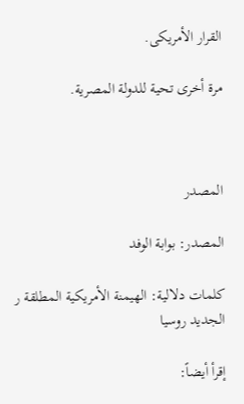القرار الأمريكى.

مرة أخرى تحية للدولة المصرية.



المصدر

المصدر: بوابة الوفد

كلمات دلالية: الهيمنة الأمريكية المطلقة ر الجديد روسيا

إقرأ أيضاً: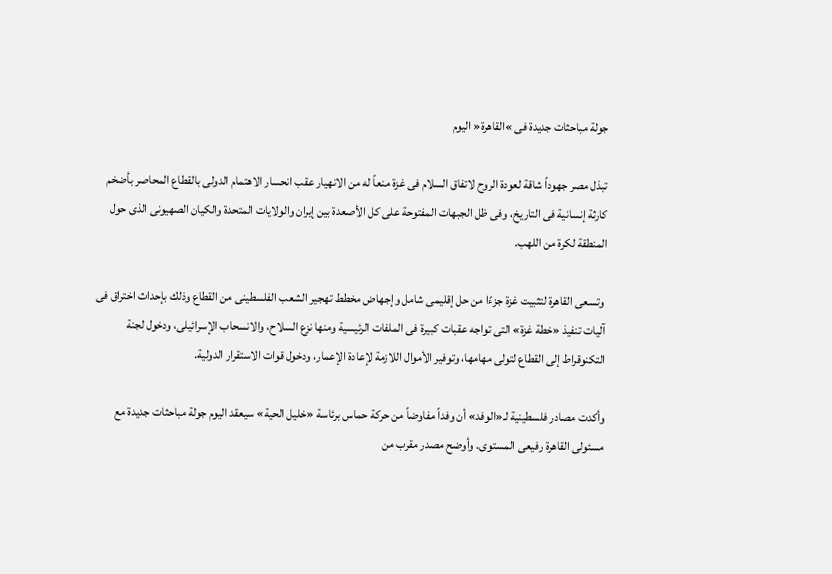جولة مباحثات جديدة فى »القاهرة« اليوم

تبذل مصر جهوداً شاقة لعودة الروح لاتفاق السلام فى غزة منعاً له من الانهيار عقب انحسار الاهتمام الدولى بالقطاع المحاصر بأضخم كارثة إنسانية فى التاريخ، وفى ظل الجبهات المفتوحة على كل الأصعدة بين إيران والولايات المتحدة والكيان الصهيونى الذى حول المنطقة لكرة من اللهب.

 وتسعى القاهرة لتثبيت غزة جزءًا من حل إقليمى شامل وإجهاض مخطط تهجير الشعب الفلسطينى من القطاع وذلك بإحداث اختراق فى آليات تنفيذ «خطة غزة» التى تواجه عقبات كبيرة فى الملفات الرئيسية ومنها نزع السلاح، والانسحاب الإسرائيلى، ودخول لجنة التكنوقراط إلى القطاع لتولى مهامها، وتوفير الأموال اللازمة لإعادة الإعمار، ودخول قوات الاستقرار الدولية.

وأكدت مصادر فلسطينية لـ«الوفد» أن وفداً مفاوضاً من حركة حماس برئاسة «خليل الحية» سيعقد اليوم جولة مباحثات جديدة مع مسئولى القاهرة رفيعى المستوى. وأوضح مصدر مقرب من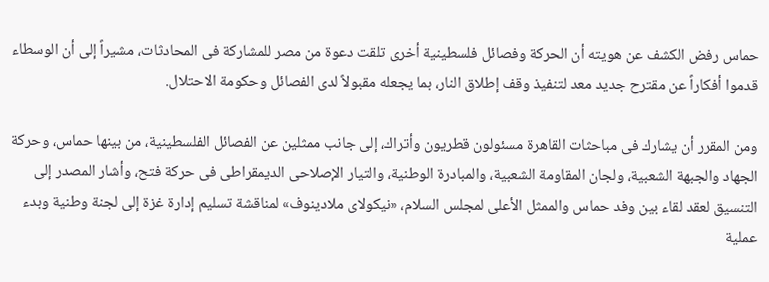حماس رفض الكشف عن هويته أن الحركة وفصائل فلسطينية أخرى تلقت دعوة من مصر للمشاركة فى المحادثات، مشيراً إلى أن الوسطاء قدموا أفكاراً عن مقترح جديد معد لتنفيذ وقف إطلاق النار، بما يجعله مقبولاً لدى الفصائل وحكومة الاحتلال.

ومن المقرر أن يشارك فى مباحثات القاهرة مسئولون قطريون وأتراك، إلى جانب ممثلين عن الفصائل الفلسطينية، من بينها حماس، وحركة الجهاد والجبهة الشعبية، ولجان المقاومة الشعبية، والمبادرة الوطنية، والتيار الإصلاحى الديمقراطى فى حركة فتح، وأشار المصدر إلى التنسيق لعقد لقاء بين وفد حماس والممثل الأعلى لمجلس السلام، «نيكولاى ملادينوف» لمناقشة تسليم إدارة غزة إلى لجنة وطنية وبدء عملية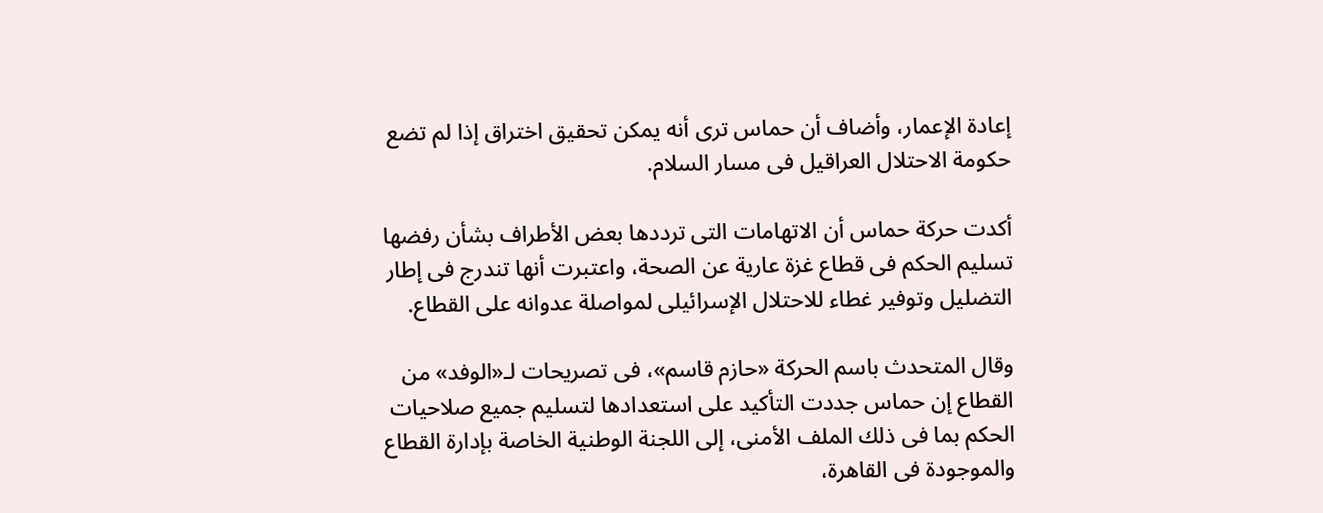إعادة الإعمار، وأضاف أن حماس ترى أنه يمكن تحقيق اختراق إذا لم تضع حكومة الاحتلال العراقيل فى مسار السلام.

أكدت حركة حماس أن الاتهامات التى ترددها بعض الأطراف بشأن رفضها تسليم الحكم فى قطاع غزة عارية عن الصحة، واعتبرت أنها تندرج فى إطار التضليل وتوفير غطاء للاحتلال الإسرائيلى لمواصلة عدوانه على القطاع.

وقال المتحدث باسم الحركة «حازم قاسم»، فى تصريحات لـ«الوفد» من القطاع إن حماس جددت التأكيد على استعدادها لتسليم جميع صلاحيات الحكم بما فى ذلك الملف الأمنى، إلى اللجنة الوطنية الخاصة بإدارة القطاع والموجودة فى القاهرة،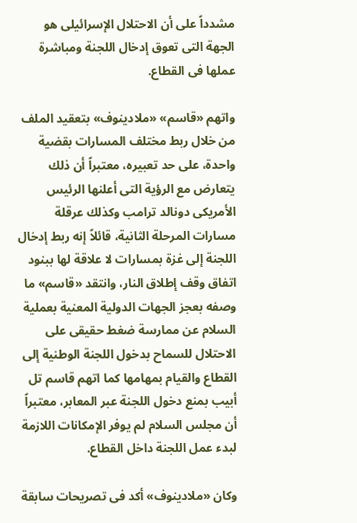مشدداً على أن الاحتلال الإسرائيلى هو الجهة التى تعوق إدخال اللجنة ومباشرة عملها فى القطاع.

واتهم «قاسم» «ملادينوف» بتعقيد الملف من خلال ربط مختلف المسارات بقضية واحدة، على حد تعبيره، معتبراً أن ذلك يتعارض مع الرؤية التى أعلنها الرئيس الأمريكى دونالد ترامب وكذلك عرقلة مسارات المرحلة الثانية، قائلاً إنه ربط إدخال اللجنة إلى غزة بمسارات لا علاقة لها ببنود اتفاق وقف إطلاق النار، وانتقد «قاسم» ما وصفه بعجز الجهات الدولية المعنية بعملية السلام عن ممارسة ضغط حقيقى على الاحتلال للسماح بدخول اللجنة الوطنية إلى القطاع والقيام بمهامها كما اتهم قاسم تل أبيب بمنع دخول اللجنة عبر المعابر، معتبراً أن مجلس السلام لم يوفر الإمكانات اللازمة لبدء عمل اللجنة داخل القطاع.

وكان «ملادينوف» أكد فى تصريحات سابقة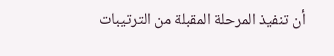أن تنفيذ المرحلة المقبلة من الترتيبات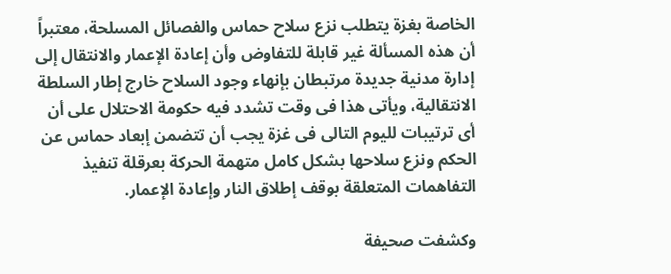الخاصة بغزة يتطلب نزع سلاح حماس والفصائل المسلحة، معتبراً أن هذه المسألة غير قابلة للتفاوض وأن إعادة الإعمار والانتقال إلى إدارة مدنية جديدة مرتبطان بإنهاء وجود السلاح خارج إطار السلطة الانتقالية، ويأتى هذا فى وقت تشدد فيه حكومة الاحتلال على أن أى ترتيبات لليوم التالى فى غزة يجب أن تتضمن إبعاد حماس عن الحكم ونزع سلاحها بشكل كامل متهمة الحركة بعرقلة تنفيذ التفاهمات المتعلقة بوقف إطلاق النار وإعادة الإعمار.

وكشفت صحيفة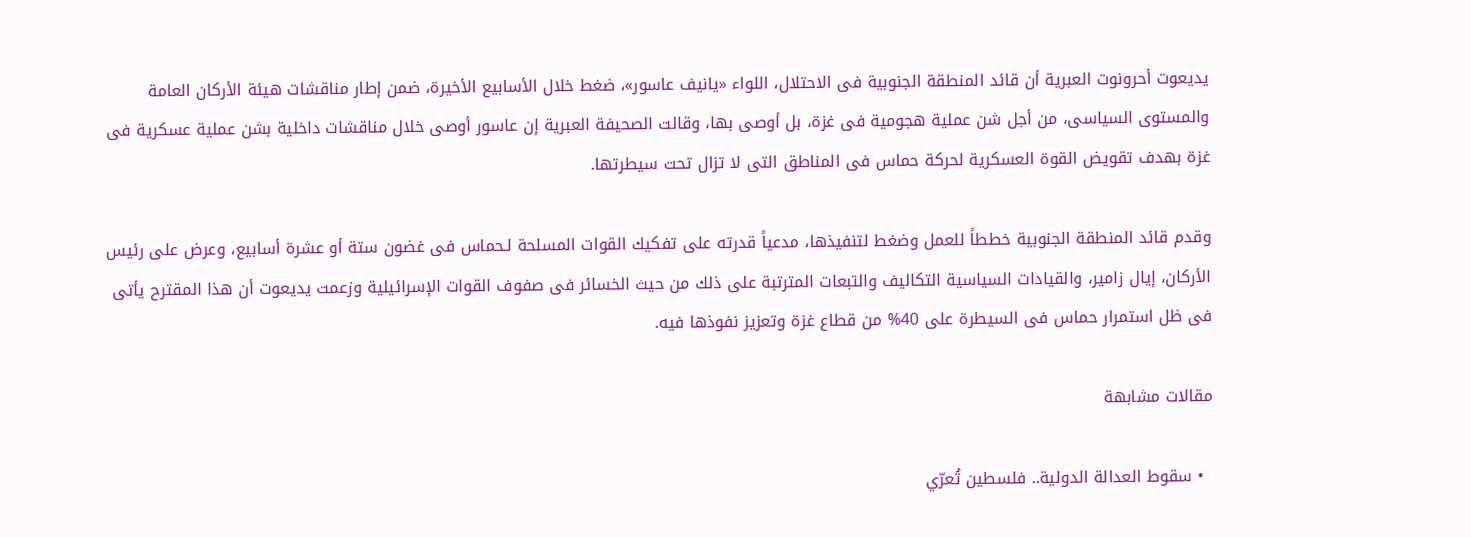يديعوت أحرونوت العبرية أن قائد المنطقة الجنوبية فى الاحتلال، اللواء «يانيف عاسور»، ضغط خلال الأسابيع الأخيرة، ضمن إطار مناقشات هيئة الأركان العامة والمستوى السياسى، من أجل شن عملية هجومية فى غزة، بل أوصى بها، وقالت الصحيفة العبرية إن عاسور أوصى خلال مناقشات داخلية بشن عملية عسكرية فى غزة بهدف تقويض القوة العسكرية لحركة حماس فى المناطق التى لا تزال تحت سيطرتها.

وقدم قائد المنطقة الجنوبية خططاً للعمل وضغط لتنفيذها، مدعياً قدرته على تفكيك القوات المسلحة لـحماس فى غضون ستة أو عشرة أسابيع، وعرض على رئيس الأركان، إيال زامير، والقيادات السياسية التكاليف والتبعات المترتبة على ذلك من حيث الخسائر فى صفوف القوات الإسرائيلية وزعمت يديعوت أن هذا المقترح يأتى فى ظل استمرار حماس فى السيطرة على 40% من قطاع غزة وتعزيز نفوذها فيه.

مقالات مشابهة

  • سقوط العدالة الدولية.. فلسطين تُعرّي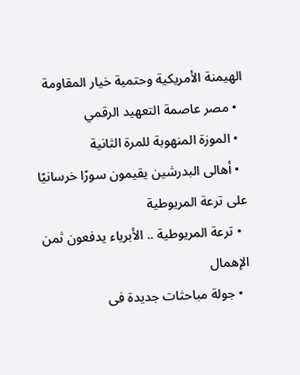الهيمنة الأمريكية وحتمية خيار المقاومة
  • مصر عاصمة التعهيد الرقمي
  • الموزة المنهوبة للمرة الثانية
  • أهالى البدرشين يقيمون سورًا خرسانيًا على ترعة المريوطية
  • ترعة المريوطية .. الأبرياء يدفعون ثمن الإهمال
  • جولة مباحثات جديدة فى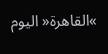»القاهرة« اليوم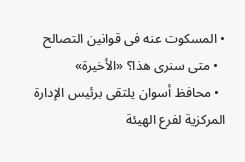• المسكوت عنه فى قوانين التصالح
  • متى سنرى هذا؟ «الأخيرة»
  • محافظ أسوان يلتقى برئيس الإدارة المركزية لفرع الهيئة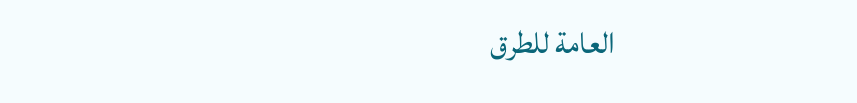العامة للطرق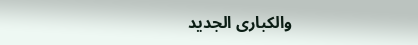والكبارى الجديد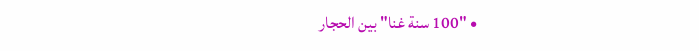• "100 سنة غنا" بين الحجار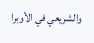والشريعي في الأوبرا